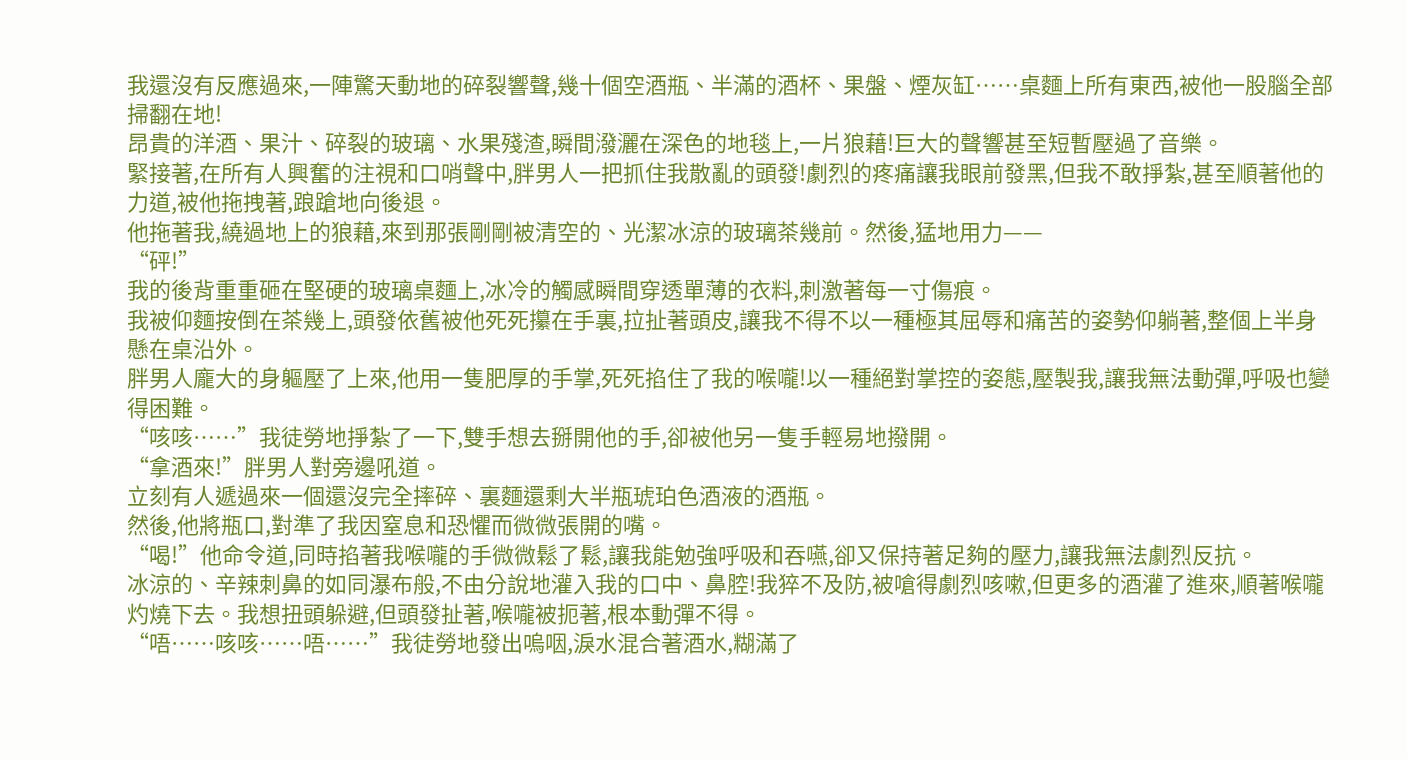我還沒有反應過來,一陣驚天動地的碎裂響聲,幾十個空酒瓶、半滿的酒杯、果盤、煙灰缸……桌麵上所有東西,被他一股腦全部掃翻在地!
昂貴的洋酒、果汁、碎裂的玻璃、水果殘渣,瞬間潑灑在深色的地毯上,一片狼藉!巨大的聲響甚至短暫壓過了音樂。
緊接著,在所有人興奮的注視和口哨聲中,胖男人一把抓住我散亂的頭發!劇烈的疼痛讓我眼前發黑,但我不敢掙紮,甚至順著他的力道,被他拖拽著,踉蹌地向後退。
他拖著我,繞過地上的狼藉,來到那張剛剛被清空的、光潔冰涼的玻璃茶幾前。然後,猛地用力——
“砰!”
我的後背重重砸在堅硬的玻璃桌麵上,冰冷的觸感瞬間穿透單薄的衣料,刺激著每一寸傷痕。
我被仰麵按倒在茶幾上,頭發依舊被他死死攥在手裏,拉扯著頭皮,讓我不得不以一種極其屈辱和痛苦的姿勢仰躺著,整個上半身懸在桌沿外。
胖男人龐大的身軀壓了上來,他用一隻肥厚的手掌,死死掐住了我的喉嚨!以一種絕對掌控的姿態,壓製我,讓我無法動彈,呼吸也變得困難。
“咳咳……”我徒勞地掙紮了一下,雙手想去掰開他的手,卻被他另一隻手輕易地撥開。
“拿酒來!”胖男人對旁邊吼道。
立刻有人遞過來一個還沒完全摔碎、裏麵還剩大半瓶琥珀色酒液的酒瓶。
然後,他將瓶口,對準了我因窒息和恐懼而微微張開的嘴。
“喝!”他命令道,同時掐著我喉嚨的手微微鬆了鬆,讓我能勉強呼吸和吞嚥,卻又保持著足夠的壓力,讓我無法劇烈反抗。
冰涼的、辛辣刺鼻的如同瀑布般,不由分說地灌入我的口中、鼻腔!我猝不及防,被嗆得劇烈咳嗽,但更多的酒灌了進來,順著喉嚨灼燒下去。我想扭頭躲避,但頭發扯著,喉嚨被扼著,根本動彈不得。
“唔……咳咳……唔……”我徒勞地發出嗚咽,淚水混合著酒水,糊滿了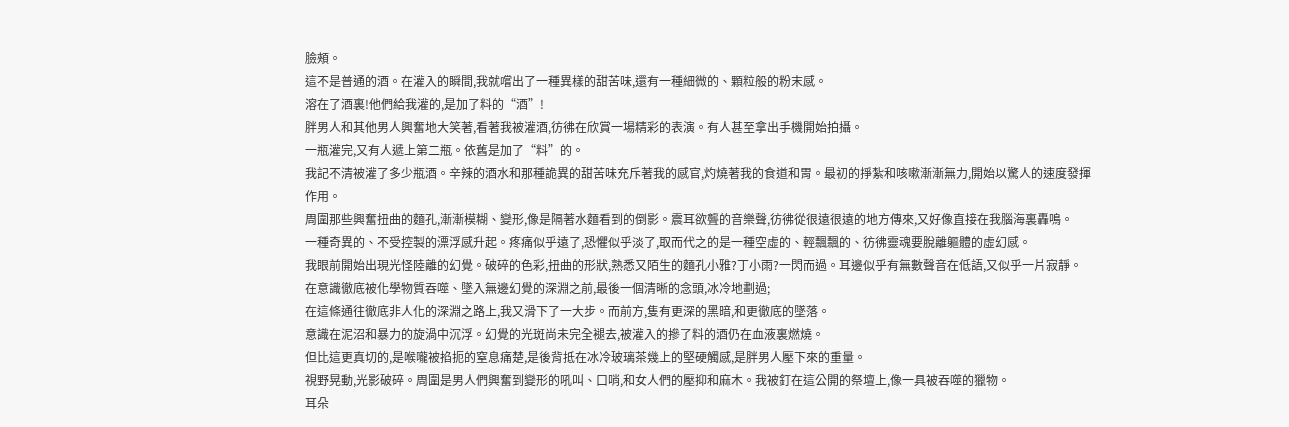臉頰。
這不是普通的酒。在灌入的瞬間,我就嚐出了一種異樣的甜苦味,還有一種細微的、顆粒般的粉末感。
溶在了酒裏!他們給我灌的,是加了料的“酒”!
胖男人和其他男人興奮地大笑著,看著我被灌酒,彷彿在欣賞一場精彩的表演。有人甚至拿出手機開始拍攝。
一瓶灌完,又有人遞上第二瓶。依舊是加了“料”的。
我記不清被灌了多少瓶酒。辛辣的酒水和那種詭異的甜苦味充斥著我的感官,灼燒著我的食道和胃。最初的掙紮和咳嗽漸漸無力,開始以驚人的速度發揮作用。
周圍那些興奮扭曲的麵孔,漸漸模糊、變形,像是隔著水麵看到的倒影。震耳欲聾的音樂聲,彷彿從很遠很遠的地方傳來,又好像直接在我腦海裏轟鳴。
一種奇異的、不受控製的漂浮感升起。疼痛似乎遠了,恐懼似乎淡了,取而代之的是一種空虛的、輕飄飄的、彷彿靈魂要脫離軀體的虛幻感。
我眼前開始出現光怪陸離的幻覺。破碎的色彩,扭曲的形狀,熟悉又陌生的麵孔小雅?丁小雨?一閃而過。耳邊似乎有無數聲音在低語,又似乎一片寂靜。
在意識徹底被化學物質吞噬、墜入無邊幻覺的深淵之前,最後一個清晰的念頭,冰冷地劃過;
在這條通往徹底非人化的深淵之路上,我又滑下了一大步。而前方,隻有更深的黑暗,和更徹底的墜落。
意識在泥沼和暴力的旋渦中沉浮。幻覺的光斑尚未完全褪去,被灌入的摻了料的酒仍在血液裏燃燒。
但比這更真切的,是喉嚨被掐扼的窒息痛楚,是後背抵在冰冷玻璃茶幾上的堅硬觸感,是胖男人壓下來的重量。
視野晃動,光影破碎。周圍是男人們興奮到變形的吼叫、口哨,和女人們的壓抑和麻木。我被釘在這公開的祭壇上,像一具被吞噬的獵物。
耳朵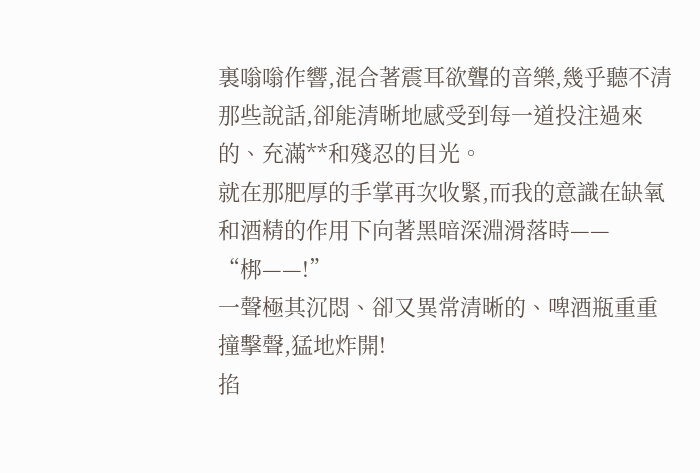裏嗡嗡作響,混合著震耳欲聾的音樂,幾乎聽不清那些說話,卻能清晰地感受到每一道投注過來的、充滿**和殘忍的目光。
就在那肥厚的手掌再次收緊,而我的意識在缺氧和酒精的作用下向著黑暗深淵滑落時——
“梆——!”
一聲極其沉悶、卻又異常清晰的、啤酒瓶重重撞擊聲,猛地炸開!
掐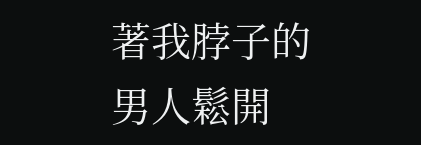著我脖子的男人鬆開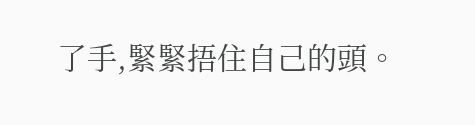了手,緊緊捂住自己的頭。